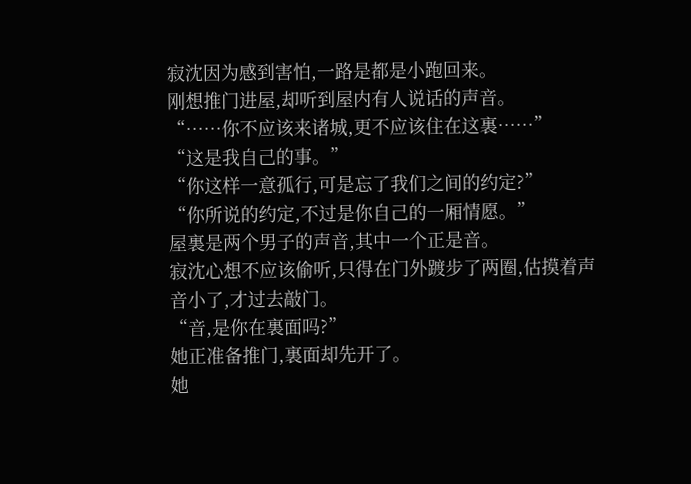寂沈因为感到害怕,一路是都是小跑回来。
刚想推门进屋,却听到屋内有人说话的声音。
“……你不应该来诸城,更不应该住在这裏……”
“这是我自己的事。”
“你这样一意孤行,可是忘了我们之间的约定?”
“你所说的约定,不过是你自己的一厢情愿。”
屋裏是两个男子的声音,其中一个正是音。
寂沈心想不应该偷听,只得在门外踱步了两圈,估摸着声音小了,才过去敲门。
“音,是你在裏面吗?”
她正准备推门,裏面却先开了。
她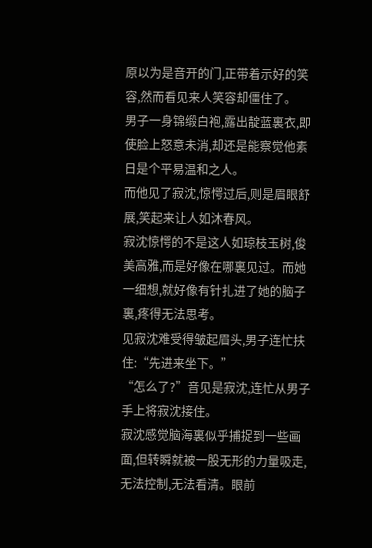原以为是音开的门,正带着示好的笑容,然而看见来人笑容却僵住了。
男子一身锦缎白袍,露出靛蓝裏衣,即使脸上怒意未消,却还是能察觉他素日是个平易温和之人。
而他见了寂沈,惊愕过后,则是眉眼舒展,笑起来让人如沐春风。
寂沈惊愕的不是这人如琼枝玉树,俊美高雅,而是好像在哪裏见过。而她一细想,就好像有针扎进了她的脑子裏,疼得无法思考。
见寂沈难受得皱起眉头,男子连忙扶住:“先进来坐下。”
“怎么了?”音见是寂沈,连忙从男子手上将寂沈接住。
寂沈感觉脑海裏似乎捕捉到一些画面,但转瞬就被一股无形的力量吸走,无法控制,无法看清。眼前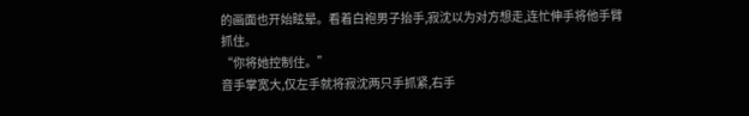的画面也开始眩晕。看着白袍男子抬手,寂沈以为对方想走,连忙伸手将他手臂抓住。
“你将她控制住。”
音手掌宽大,仅左手就将寂沈两只手抓紧,右手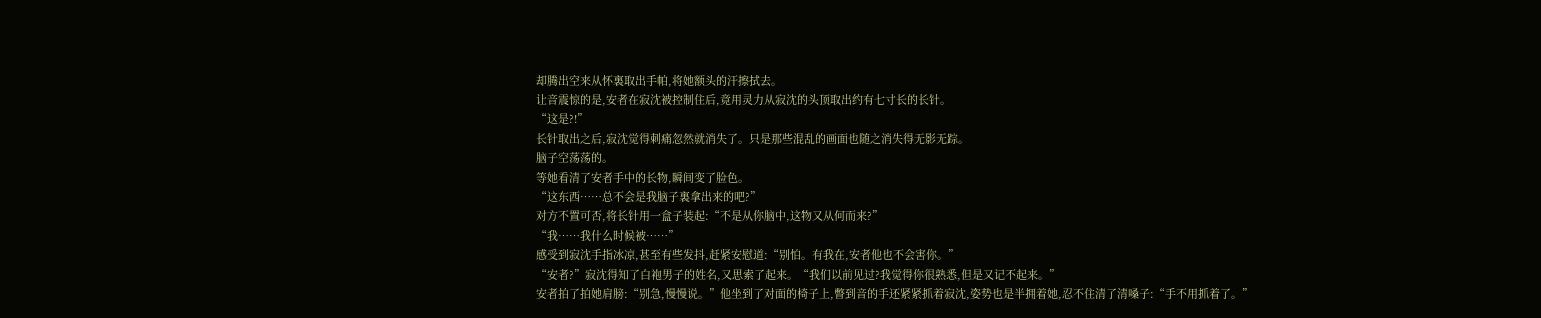却腾出空来从怀裏取出手帕,将她额头的汗擦拭去。
让音震惊的是,安者在寂沈被控制住后,竟用灵力从寂沈的头顶取出约有七寸长的长针。
“这是?!”
长针取出之后,寂沈觉得刺痛忽然就消失了。只是那些混乱的画面也随之消失得无影无踪。
脑子空荡荡的。
等她看清了安者手中的长物,瞬间变了脸色。
“这东西……总不会是我脑子裏拿出来的吧?”
对方不置可否,将长针用一盒子装起:“不是从你脑中,这物又从何而来?”
“我……我什么时候被……”
感受到寂沈手指冰凉,甚至有些发抖,赶紧安慰道:“别怕。有我在,安者他也不会害你。”
“安者?”寂沈得知了白袍男子的姓名,又思索了起来。“我们以前见过?我觉得你很熟悉,但是又记不起来。”
安者拍了拍她肩膀:“别急,慢慢说。”他坐到了对面的椅子上,瞥到音的手还紧紧抓着寂沈,姿势也是半拥着她,忍不住清了清嗓子:“手不用抓着了。”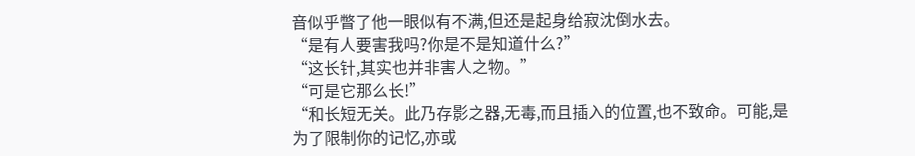音似乎瞥了他一眼似有不满,但还是起身给寂沈倒水去。
“是有人要害我吗?你是不是知道什么?”
“这长针,其实也并非害人之物。”
“可是它那么长!”
“和长短无关。此乃存影之器,无毒,而且插入的位置,也不致命。可能,是为了限制你的记忆,亦或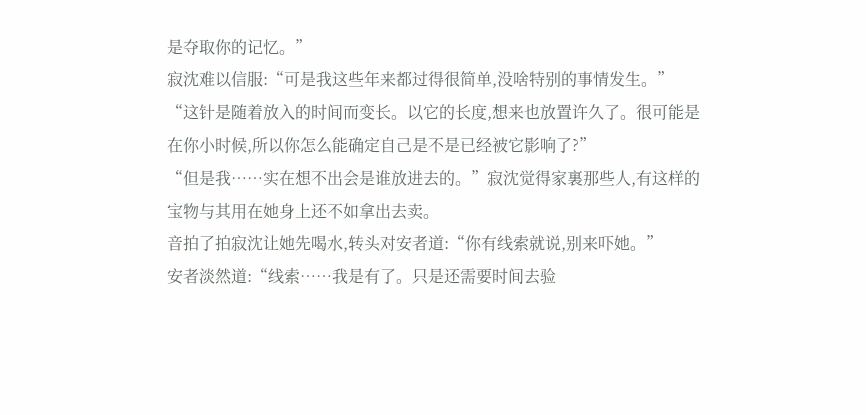是夺取你的记忆。”
寂沈难以信服:“可是我这些年来都过得很简单,没啥特别的事情发生。”
“这针是随着放入的时间而变长。以它的长度,想来也放置许久了。很可能是在你小时候,所以你怎么能确定自己是不是已经被它影响了?”
“但是我……实在想不出会是谁放进去的。”寂沈觉得家裏那些人,有这样的宝物与其用在她身上还不如拿出去卖。
音拍了拍寂沈让她先喝水,转头对安者道:“你有线索就说,别来吓她。”
安者淡然道:“线索……我是有了。只是还需要时间去验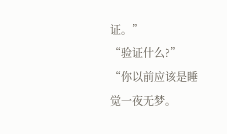证。”
“验证什么?”
“你以前应该是睡觉一夜无梦。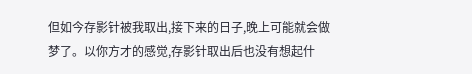但如今存影针被我取出,接下来的日子,晚上可能就会做梦了。以你方才的感觉,存影针取出后也没有想起什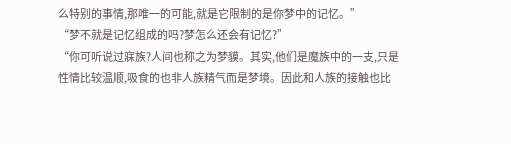么特别的事情,那唯一的可能,就是它限制的是你梦中的记忆。”
“梦不就是记忆组成的吗?梦怎么还会有记忆?”
“你可听说过寐族?人间也称之为梦貘。其实,他们是魔族中的一支,只是性情比较温顺,吸食的也非人族精气而是梦境。因此和人族的接触也比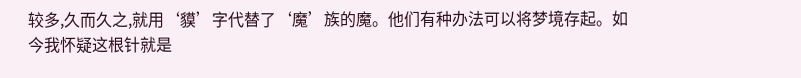较多,久而久之,就用‘貘’字代替了‘魔’族的魔。他们有种办法可以将梦境存起。如今我怀疑这根针就是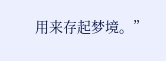用来存起梦境。”